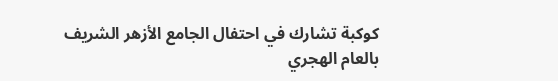كوكبة تشارك في احتفال الجامع الأزهر الشريف بالعام الهجري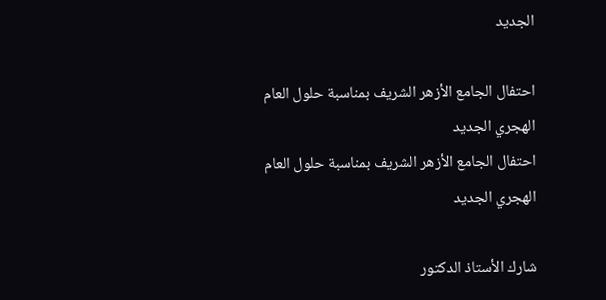الجديد

احتفال الجامع الأزهر الشريف بمناسبة حلول العام الهجري الجديد
احتفال الجامع الأزهر الشريف بمناسبة حلول العام الهجري الجديد

شارك الأستاذ الدكتور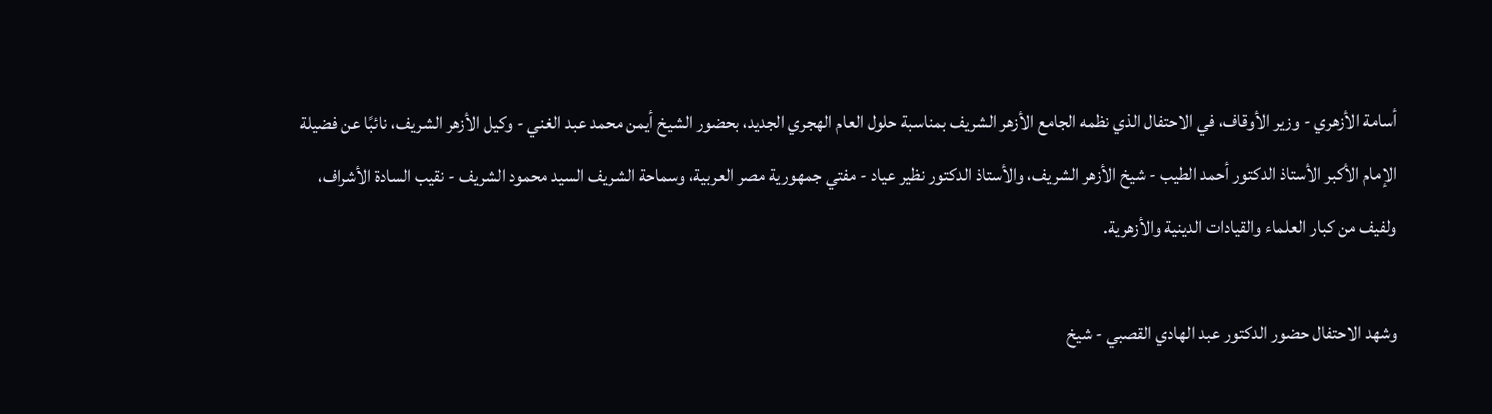أسامة الأزهري - وزير الأوقاف، في الاحتفال الذي نظمه الجامع الأزهر الشريف بمناسبة حلول العام الهجري الجديد، بحضور الشيخ أيمن محمد عبد الغني - وكيل الأزهر الشريف، نائبًا عن فضيلة الإمام الأكبر الأستاذ الدكتور أحمد الطيب - شيخ الأزهر الشريف، والأستاذ الدكتور نظير عياد - مفتي جمهورية مصر العربية، وسماحة الشريف السيد محمود الشريف - نقيب السادة الأشراف، ولفيف من كبار العلماء والقيادات الدينية والأزهرية.

وشهد الاحتفال حضور الدكتور عبد الهادي القصبي - شيخ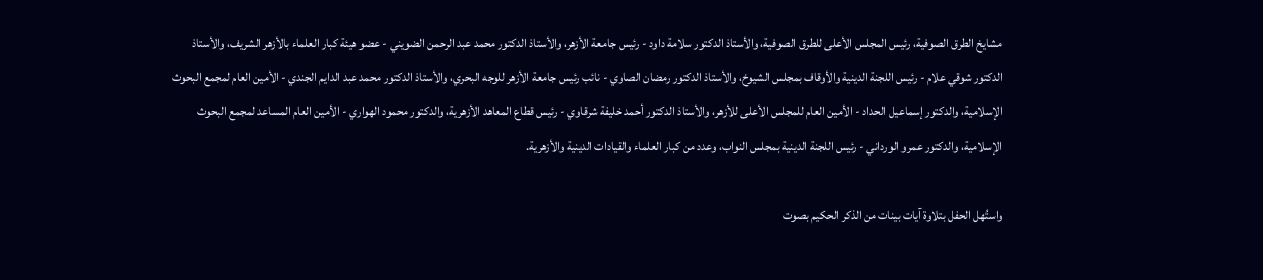مشايخ الطرق الصوفية، رئيس المجلس الأعلى للطرق الصوفية، والأستاذ الدكتور سلامة داود - رئيس جامعة الأزهر، والأستاذ الدكتور محمد عبد الرحمن الضويني - عضو هيئة كبار العلماء بالأزهر الشريف، والأستاذ الدكتور شوقي علام - رئيس اللجنة الدينية والأوقاف بمجلس الشيوخ، والأستاذ الدكتور رمضان الصاوي - نائب رئيس جامعة الأزهر للوجه البحري، والأستاذ الدكتور محمد عبد الدايم الجندي - الأمين العام لمجمع البحوث الإسلامية، والدكتور إسماعيل الحداد - الأمين العام للمجلس الأعلى للأزهر، والأستاذ الدكتور أحمد خليفة شرقاوي - رئيس قطاع المعاهد الأزهرية، والدكتور محمود الهواري - الأمين العام المساعد لمجمع البحوث الإسلامية، والدكتور عمرو الورداني - رئيس اللجنة الدينية بمجلس النواب، وعدد من كبار العلماء والقيادات الدينية والأزهرية.

واستُهل الحفل بتلاوة آيات بينات من الذكر الحكيم بصوت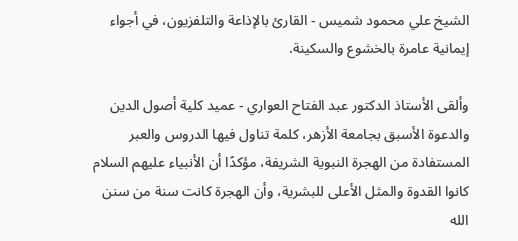الشيخ علي محمود شميس - القارئ بالإذاعة والتلفزيون، في أجواء إيمانية عامرة بالخشوع والسكينة.

وألقى الأستاذ الدكتور عبد الفتاح العواري - عميد كلية أصول الدين والدعوة الأسبق بجامعة الأزهر، كلمة تناول فيها الدروس والعبر المستفادة من الهجرة النبوية الشريفة، مؤكدًا أن الأنبياء عليهم السلام كانوا القدوة والمثل الأعلى للبشرية، وأن الهجرة كانت سنة من سنن الله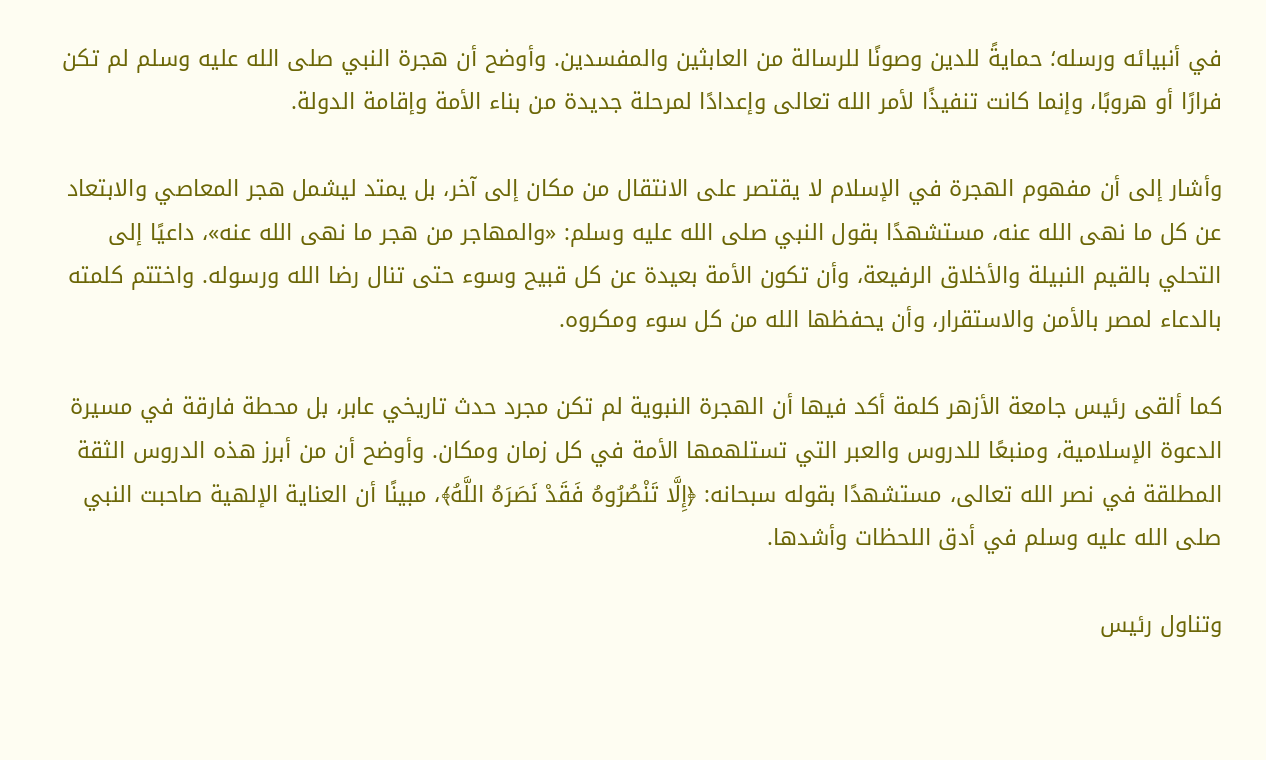في أنبيائه ورسله؛ حمايةً للدين وصونًا للرسالة من العابثين والمفسدين. وأوضح أن هجرة النبي صلى الله عليه وسلم لم تكن فرارًا أو هروبًا، وإنما كانت تنفيذًا لأمر الله تعالى وإعدادًا لمرحلة جديدة من بناء الأمة وإقامة الدولة.

وأشار إلى أن مفهوم الهجرة في الإسلام لا يقتصر على الانتقال من مكان إلى آخر، بل يمتد ليشمل هجر المعاصي والابتعاد عن كل ما نهى الله عنه، مستشهدًا بقول النبي صلى الله عليه وسلم: «والمهاجر من هجر ما نهى الله عنه»، داعيًا إلى التحلي بالقيم النبيلة والأخلاق الرفيعة، وأن تكون الأمة بعيدة عن كل قبيح وسوء حتى تنال رضا الله ورسوله. واختتم كلمته بالدعاء لمصر بالأمن والاستقرار، وأن يحفظها الله من كل سوء ومكروه.

كما ألقى رئيس جامعة الأزهر كلمة أكد فيها أن الهجرة النبوية لم تكن مجرد حدث تاريخي عابر، بل محطة فارقة في مسيرة الدعوة الإسلامية، ومنبعًا للدروس والعبر التي تستلهمها الأمة في كل زمان ومكان. وأوضح أن من أبرز هذه الدروس الثقة المطلقة في نصر الله تعالى، مستشهدًا بقوله سبحانه: ﴿إِلَّا تَنْصُرُوهُ فَقَدْ نَصَرَهُ اللَّهُ﴾، مبينًا أن العناية الإلهية صاحبت النبي صلى الله عليه وسلم في أدق اللحظات وأشدها.

وتناول رئيس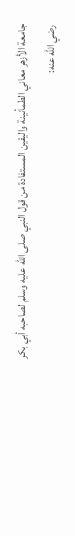جامعة الأزهر معاني الطمأنينة واليقين المستفادة من قول النبي صلى الله عليه وسلم لصاحبه أبي بكر رضي الله عنه: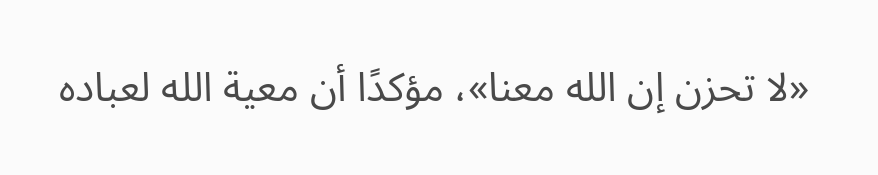«لا تحزن إن الله معنا»، مؤكدًا أن معية الله لعباده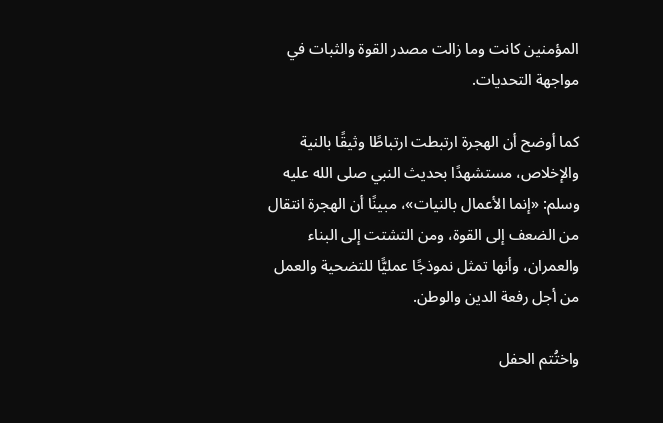المؤمنين كانت وما زالت مصدر القوة والثبات في مواجهة التحديات.

كما أوضح أن الهجرة ارتبطت ارتباطًا وثيقًا بالنية والإخلاص، مستشهدًا بحديث النبي صلى الله عليه وسلم: «إنما الأعمال بالنيات»، مبينًا أن الهجرة انتقال من الضعف إلى القوة، ومن التشتت إلى البناء والعمران، وأنها تمثل نموذجًا عمليًّا للتضحية والعمل من أجل رفعة الدين والوطن.

واختُتم الحفل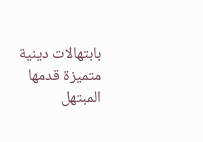بابتهالات دينية متميزة قدمها المبتهل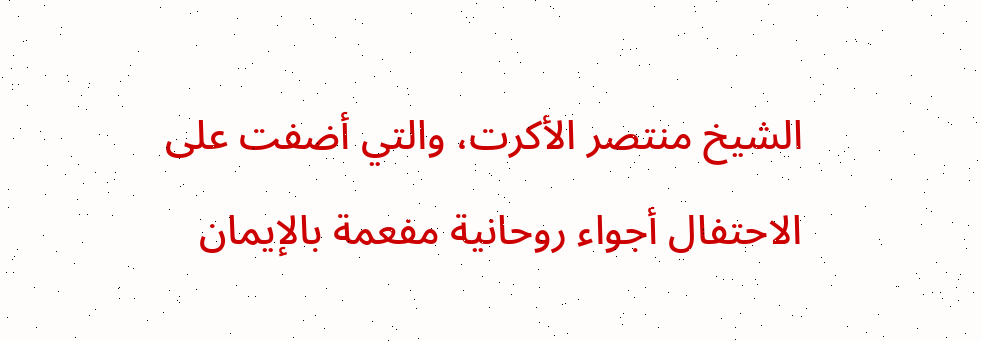الشيخ منتصر الأكرت، والتي أضفت على الاحتفال أجواء روحانية مفعمة بالإيمان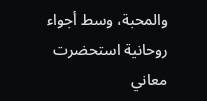والمحبة، وسط أجواء روحانية استحضرت معاني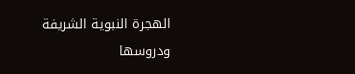الهجرة النبوية الشريفة ودروسها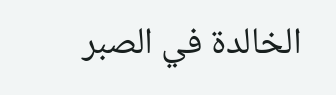الخالدة في الصبر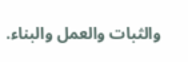والثبات والعمل والبناء.